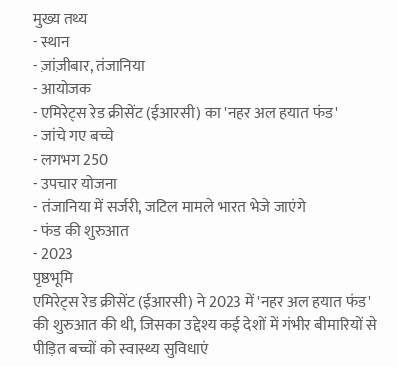मुख्य तथ्य
- स्थान
- ज़ांज़ीबार, तंजानिया
- आयोजक
- एमिरेट्स रेड क्रीसेंट (ईआरसी) का 'नहर अल हयात फंड'
- जांचे गए बच्चे
- लगभग 250
- उपचार योजना
- तंजानिया में सर्जरी, जटिल मामले भारत भेजे जाएंगे
- फंड की शुरुआत
- 2023
पृष्ठभूमि
एमिरेट्स रेड क्रीसेंट (ईआरसी) ने 2023 में 'नहर अल हयात फंड' की शुरुआत की थी, जिसका उद्देश्य कई देशों में गंभीर बीमारियों से पीड़ित बच्चों को स्वास्थ्य सुविधाएं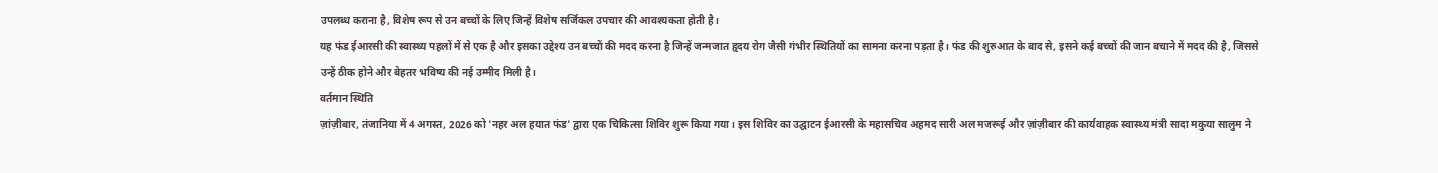उपलब्ध कराना है, विशेष रूप से उन बच्चों के लिए जिन्हें विशेष सर्जिकल उपचार की आवश्यकता होती है।
यह फंड ईआरसी की स्वास्थ्य पहलों में से एक है और इसका उद्देश्य उन बच्चों की मदद करना है जिन्हें जन्मजात हृदय रोग जैसी गंभीर स्थितियों का सामना करना पड़ता है। फंड की शुरुआत के बाद से, इसने कई बच्चों की जान बचाने में मदद की है, जिससे उन्हें ठीक होने और बेहतर भविष्य की नई उम्मीद मिली है।
वर्तमान स्थिति
ज़ांज़ीबार, तंजानिया में 4 अगस्त, 2026 को 'नहर अल हयात फंड' द्वारा एक चिकित्सा शिविर शुरू किया गया। इस शिविर का उद्घाटन ईआरसी के महासचिव अहमद सारी अल मजरूई और ज़ांज़ीबार की कार्यवाहक स्वास्थ्य मंत्री सादा मकुया सालुम ने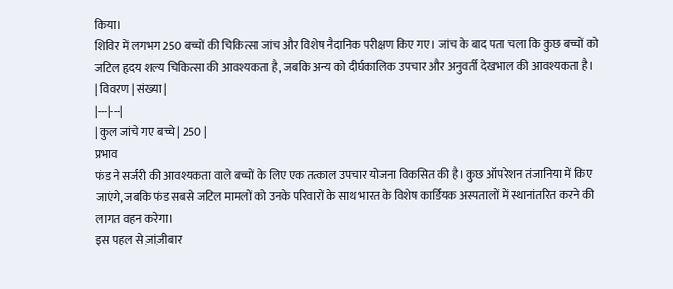किया।
शिविर में लगभग 250 बच्चों की चिकित्सा जांच और विशेष नैदानिक परीक्षण किए गए। जांच के बाद पता चला कि कुछ बच्चों को जटिल हृदय शल्य चिकित्सा की आवश्यकता है, जबकि अन्य को दीर्घकालिक उपचार और अनुवर्ती देखभाल की आवश्यकता है।
| विवरण | संख्या |
|---|---|
| कुल जांचे गए बच्चे | 250 |
प्रभाव
फंड ने सर्जरी की आवश्यकता वाले बच्चों के लिए एक तत्काल उपचार योजना विकसित की है। कुछ ऑपरेशन तंजानिया में किए जाएंगे, जबकि फंड सबसे जटिल मामलों को उनके परिवारों के साथ भारत के विशेष कार्डियक अस्पतालों में स्थानांतरित करने की लागत वहन करेगा।
इस पहल से ज़ांज़ीबार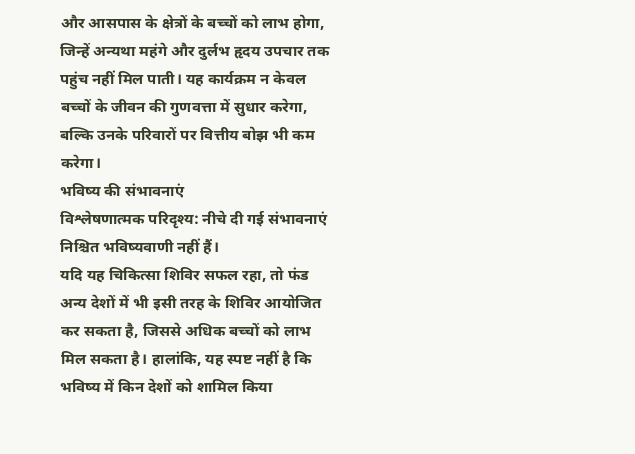और आसपास के क्षेत्रों के बच्चों को लाभ होगा, जिन्हें अन्यथा महंगे और दुर्लभ हृदय उपचार तक पहुंच नहीं मिल पाती। यह कार्यक्रम न केवल बच्चों के जीवन की गुणवत्ता में सुधार करेगा, बल्कि उनके परिवारों पर वित्तीय बोझ भी कम करेगा।
भविष्य की संभावनाएं
विश्लेषणात्मक परिदृश्य: नीचे दी गई संभावनाएं निश्चित भविष्यवाणी नहीं हैं।
यदि यह चिकित्सा शिविर सफल रहा, तो फंड अन्य देशों में भी इसी तरह के शिविर आयोजित कर सकता है, जिससे अधिक बच्चों को लाभ मिल सकता है। हालांकि, यह स्पष्ट नहीं है कि भविष्य में किन देशों को शामिल किया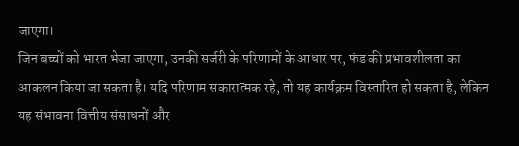जाएगा।
जिन बच्चों को भारत भेजा जाएगा, उनकी सर्जरी के परिणामों के आधार पर, फंड की प्रभावशीलता का आकलन किया जा सकता है। यदि परिणाम सकारात्मक रहे, तो यह कार्यक्रम विस्तारित हो सकता है, लेकिन यह संभावना वित्तीय संसाधनों और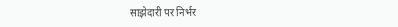साझेदारी पर निर्भर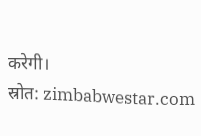करेगी।
स्रोत: zimbabwestar.com